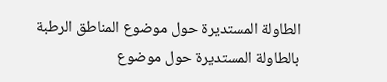الطاولة المستديرة حول موضوع المناطق الرطبة
بالطاولة المستديرة حول موضوع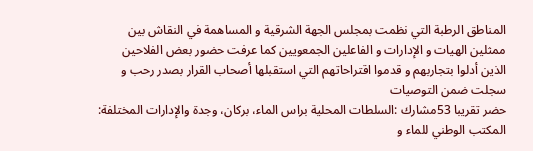المناطق الرطبة التي نظمت بمجلس الجهة الشرقية و المساهمة في النقاش بين ممثلين الهيات و الإدارات و الفاعلين الجمعويين كما عرفت حضور بعض الفلاحين الذين أدلوا بتجاربهم و قدموا اقتراحاتهم التي استقبلها أصحاب القرار بصدر رحب و سجلت ضمن التوصيات
حضر تقريبا 53مشارك :السلطات المحلية براس الماء، بركان، وجدة والإدارات المختلفة: المكتب الوطني للماء و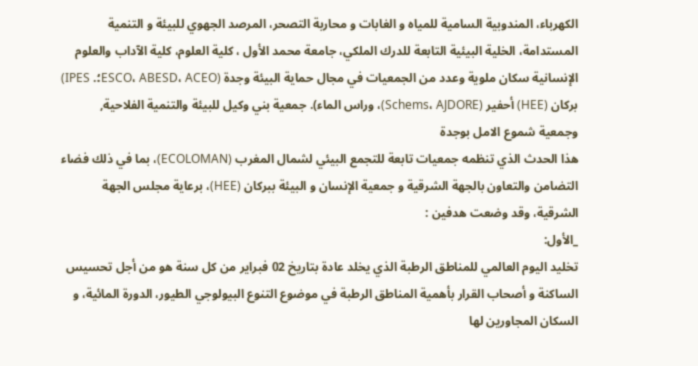الكهرباء، المندوبية السامية للمياه و الغابات و محاربة التصحر، المرصد الجهوي للبيئة و التنمية المستدامة، الخلية البيئية التابعة للدرك الملكي، جامعة محمد الأول ، كلية العلوم، كلية الآداب والعلوم الإنسانية سكان ملوية وعدد من الجمعيات في مجال حماية البيئة وجدة (ESCO، ABESD، ACEO؛. IPES) بركان (HEE) أحفير (Schems، AJDORE)، وراس الماء). جمعية بني وكيل للبيئة والتنمية الفلاحية, وجمعية شموع الامل بوجدة
هذا الحدث الذي تنظمه جمعيات تابعة للتجمع البيئي لشمال المغرب (ECOLOMAN)، بما في ذلك فضاء التضامن والتعاون بالجهة الشرقية و جمعية الإنسان و البيئة ببركان (HEE)، برعاية مجلس الجهة الشرقية، وقد وضعت هدفين :
_الأول:
تخليد اليوم العالمي للمناطق الرطبة الذي يخلد عادة بتاريخ 02 فبراير من كل سنة هو من أجل تحسيس الساكنة و أصحاب القرار بأهمية المناطق الرطبة في موضوع التنوع البيولوجي الطيور، الدورة المائية، و السكان المجاورين لها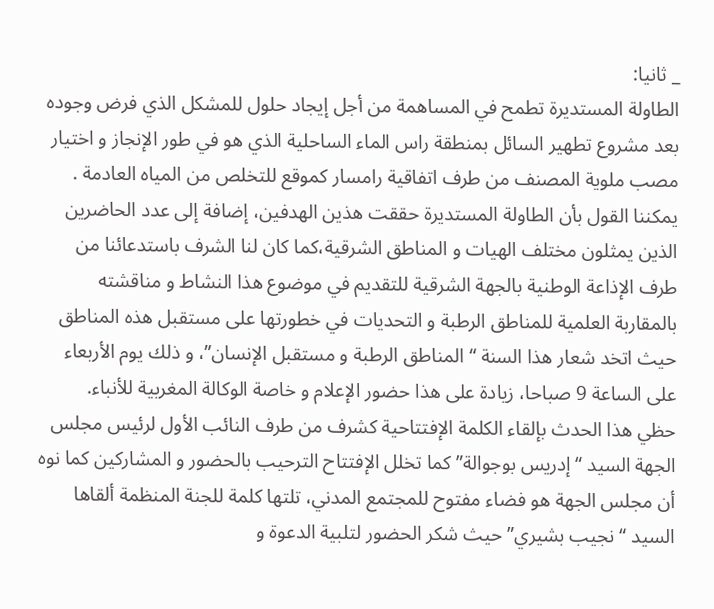_ ثانيا:
الطاولة المستديرة تطمح في المساهمة من أجل إيجاد حلول للمشكل الذي فرض وجوده بعد مشروع تطهير السائل بمنطقة راس الماء الساحلية الذي هو في طور الإنجاز و اختيار مصب ملوية المصنف من طرف اتفاقية رامسار كموقع للتخلص من المياه العادمة .
يمكننا القول بأن الطاولة المستديرة حققت هذين الهدفين، إضافة إلى عدد الحاضرين الذين يمثلون مختلف الهيات و المناطق الشرقية،كما كان لنا الشرف باستدعائنا من طرف الإذاعة الوطنية بالجهة الشرقية للتقديم في موضوع هذا النشاط و مناقشته بالمقاربة العلمية للمناطق الرطبة و التحديات في خطورتها على مستقبل هذه المناطق حيث اتخد شعار هذا السنة “المناطق الرطبة و مستقبل الإنسان”، و ذلك يوم الأربعاء على الساعة 9 صباحا، زيادة على هذا حضور الإعلام و خاصة الوكالة المغربية للأنباء.
حظي هذا الحدث بإلقاء الكلمة الإفتتاحية كشرف من طرف النائب الأول لرئيس مجلس الجهة السيد “إدريس بوجوالة” كما تخلل الإفتتاح الترحيب بالحضور و المشاركين كما نوه أن مجلس الجهة هو فضاء مفتوح للمجتمع المدني، تلتها كلمة للجنة المنظمة ألقاها السيد “نجيب بشيري” حيث شكر الحضور لتلبية الدعوة و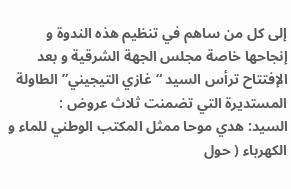إلى كل من ساهم في تنظيم هذه الندوة و إنجاحها خاصة مجلس الجهة الشرقية و بعد الإفتتاح ترأس السيد “غازي التيجيني” الطاولة المستديرة التي تضمنت ثلاث عروض :
السيد: هدي موحا ممثل المكتب الوطني للماء و الكهرباء ( حول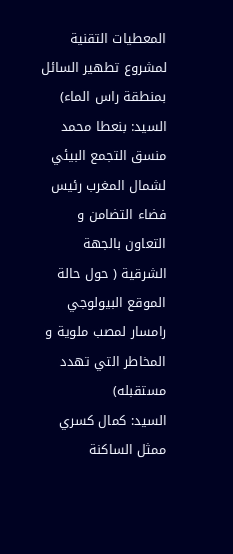المعطيات التقنية لمشروع تطهير السائل بمنطقة راس الماء)
السيد: بنعطا محمد منسق التجمع البيئي لشمال المغرب رئيس فضاء التضامن و التعاون بالجهة الشرقية ( حول حالة الموقع البيولوجي رامسار لمصب ملوية و المخاطر التي تهدد مستقبله)
السيد: كمال كسري ممثل الساكنة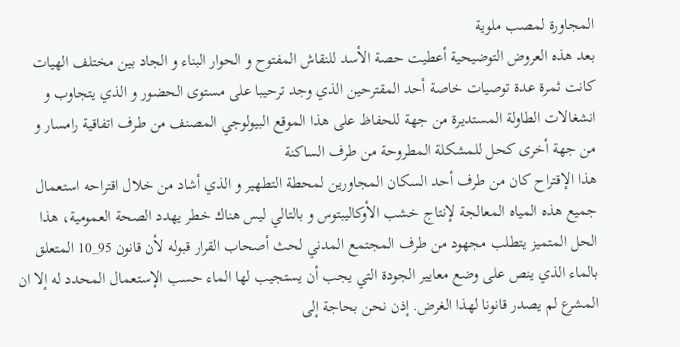المجاورة لمصب ملوية
بعد هذه العروض التوضيحية أعطيت حصة الأسد للنقاش المفتوح و الحوار البناء و الجاد بين مختلف الهيات كانت ثمرة عدة توصيات خاصة أحد المقترحين الذي وجد ترحيبا على مستوى الحضور و الذي يتجاوب و انشغالات الطاولة المستديرة من جهة للحفاظ على هذا الموقع البيولوجي المصنف من طرف اتفاقية رامسار و من جهة أخرى كحل للمشكلة المطروحة من طرف الساكنة
هذا الإقتراح كان من طرف أحد السكان المجاورين لمحطة التطهير و الذي أشاد من خلال اقتراحه استعمال جميع هذه المياه المعالجة لإنتاج خشب الأوكاليبتوس و بالتالي ليس هناك خطر يهدد الصحة العمومية، هذا الحل المتميز يتطلب مجهود من طرف المجتمع المدني لحث أصحاب القرار قبوله لأن قانون 95_10 المتعلق بالماء الذي ينص على وضع معايير الجودة التي يجب أن يستجيب لها الماء حسب الإستعمال المحدد له إلا ان المشرع لم يصدر قانونا لهذا الغرض. إذن نحن بحاجة إلى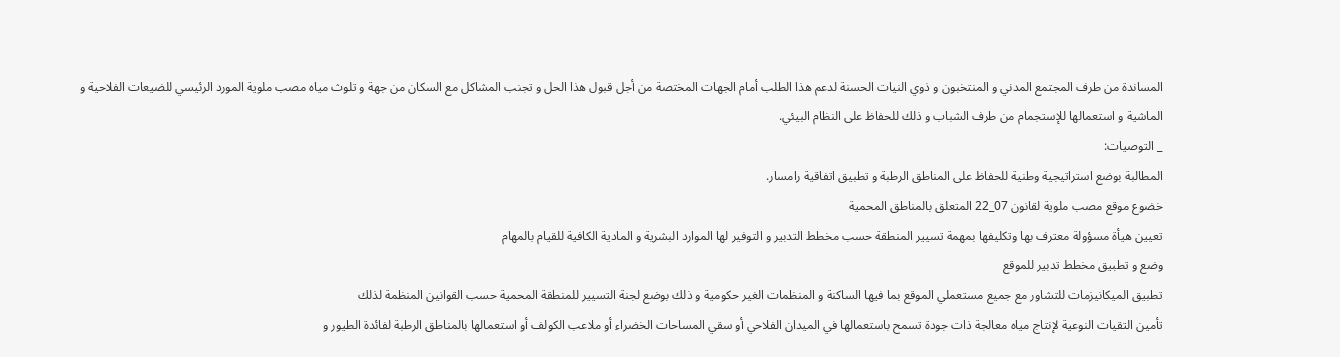المساندة من طرف المجتمع المدني و المنتخبون و ذوي النيات الحسنة لدعم هذا الطلب أمام الجهات المختصة من أجل قبول هذا الحل و تجنب المشاكل مع السكان من جهة و تلوث مياه مصب ملوية المورد الرئيسي للضيعات الفلاحية و الماشية و استعمالها للإستجمام من طرف الشباب و ذلك للحفاظ على النظام البيئي.
_ التوصيات:
المطالبة بوضع استراتيجية وطنية للحفاظ على المناطق الرطبة و تطبيق اتفاقية رامسار.
خضوع موقع مصب ملوية لقانون 07_22 المتعلق بالمناطق المحمية
تعيين هيأة مسؤولة معترف بها وتكليفها بمهمة تسيير المنطقة حسب مخطط التدبير و التوفير لها الموارد البشرية و المادية الكافية للقيام بالمهام
وضع و تطبيق مخطط تدبير للموقع
تطبيق الميكانيزمات للتشاور مع جميع مستعملي الموقع بما فيها الساكنة و المنظمات الغير حكومية و ذلك بوضع لجنة التسيير للمنطقة المحمية حسب القوانين المنظمة لذلك
تأمين التقيات النوعية لإنتاج مياه معالجة ذات جودة تسمح باستعمالها في الميدان الفلاحي أو سقي المساحات الخضراء أو ملاعب الكولف أو استعمالها بالمناطق الرطبة لفائدة الطيور و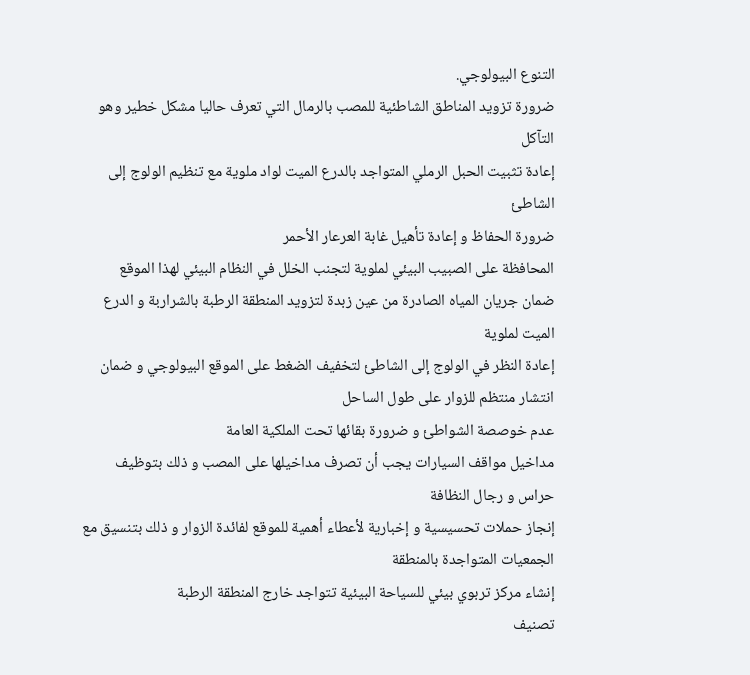التنوع البيولوجي.
ضرورة تزويد المناطق الشاطئية للمصب بالرمال التي تعرف حاليا مشكل خطير وهو التآكل
إعادة تثبيت الحبل الرملي المتواجد بالدرع الميت لواد ملوية مع تنظيم الولوج إلى الشاطئ
ضرورة الحفاظ و إعادة تأهيل غابة العرعار الأحمر
المحافظة على الصبيب البيئي لملوية لتجنب الخلل في النظام البيئي لهذا الموقع
ضمان جريان المياه الصادرة من عين زبدة لتزويد المنطقة الرطبة بالشراربة و الدرع الميت لملوية
إعادة النظر في الولوج إلى الشاطئ لتخفيف الضغط على الموقع البيولوجي و ضمان انتشار منتظم للزوار على طول الساحل
عدم خوصصة الشواطئ و ضرورة بقائها تحت الملكية العامة
مداخيل مواقف السيارات يجب أن تصرف مداخيلها على المصب و ذلك بتوظيف حراس و رجال النظافة
إنجاز حملات تحسيسية و إخبارية لأعطاء أهمية للموقع لفائدة الزوار و ذلك بتنسيق مع الجمعيات المتواجدة بالمنطقة
إنشاء مركز تربوي بيئي للسياحة البيئية تتواجد خارج المنطقة الرطبة
تصنيف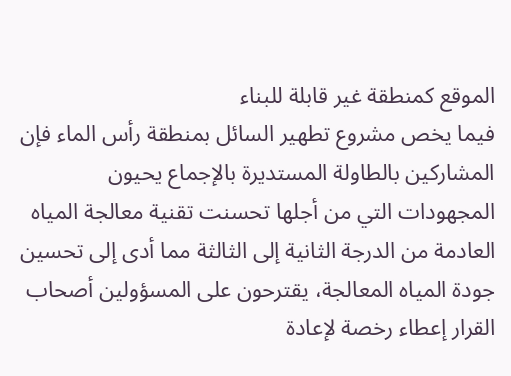الموقع كمنطقة غير قابلة للبناء
فيما يخص مشروع تطهير السائل بمنطقة رأس الماء فإن المشاركين بالطاولة المستديرة بالإجماع يحيون المجهودات التي من أجلها تحسنت تقنية معالجة المياه العادمة من الدرجة الثانية إلى الثالثة مما أدى إلى تحسين جودة المياه المعالجة، يقترحون على المسؤولين أصحاب القرار إعطاء رخصة لإعادة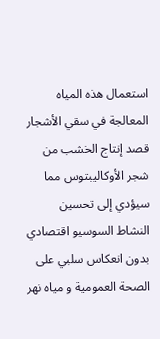استعمال هذه المياه المعالجة في سقي الأشجار قصد إنتاج الخشب من شجر الأوكاليبتوس مما سيؤدي إلى تحسين النشاط السوسيو اقتصادي بدون انعكاس سلبي على الصحة العمومية و مياه نهر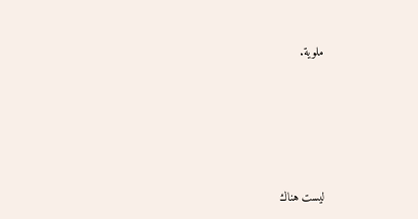ملوية.






ليست هناك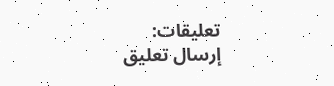تعليقات:
إرسال تعليق